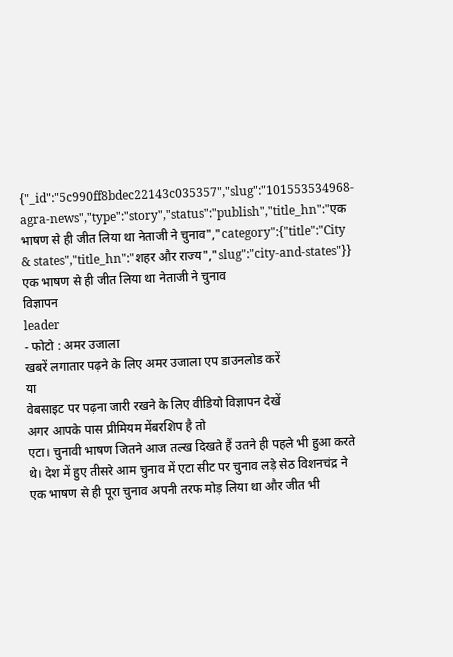{"_id":"5c990ff8bdec22143c035357","slug":"101553534968-agra-news","type":"story","status":"publish","title_hn":"एक भाषण से ही जीत लिया था नेताजी ने चुनाव","category":{"title":"City & states","title_hn":"शहर और राज्य","slug":"city-and-states"}}
एक भाषण से ही जीत लिया था नेताजी ने चुनाव
विज्ञापन
leader
- फोटो : अमर उजाला
खबरें लगातार पढ़ने के लिए अमर उजाला एप डाउनलोड करें
या
वेबसाइट पर पढ़ना जारी रखने के लिए वीडियो विज्ञापन देखें
अगर आपके पास प्रीमियम मेंबरशिप है तो
एटा। चुनावी भाषण जितने आज तल्ख दिखते हैं उतने ही पहले भी हुआ करते थे। देश में हुए तीसरे आम चुनाव में एटा सीट पर चुनाव लड़े सेठ विशनचंद्र ने एक भाषण से ही पूरा चुनाव अपनी तरफ मोड़ लिया था और जीत भी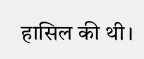हासिल की थी।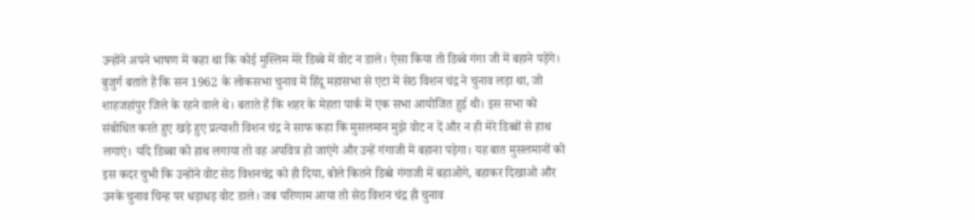उन्होंने अपने भाषण में कहा था कि कोई मुस्लिम मेरे डिब्बे में वोट न डाले। ऐसा किया तो डिब्बे गंगा जी में बहाने पड़ेंगे।
बुजुर्ग बताते हैं कि सन 1962 के लोकसभा चुनाव में हिंदू महासभा से एटा में सेठ विशन चंद्र ने चुनाव लड़ा था, जो शाहजहांपुर जिले के रहने वाले थे। बताते हैं कि शहर के मेहता पार्क में एक सभा आयोजित हुई थी। इस सभा को संबोधित करते हुए खड़े हुए प्रत्याशी विशन चंद्र ने साफ कहा कि मुसलमान मुझे वोट न दें और न ही मेरे डिब्बों से हाथ लगाएं। यदि डिब्बा को हाथ लगाया तो वह अपवित्र हो जाएंगे और उन्हें गंगाजी में बहाना पड़ेगा। यह बात मुसलमानों को इस कदर चुभी कि उन्होंने वोट सेठ विशनचंद्र को ही दिया, बोले कितने डिब्बे गंगाजी में बहाओगे, बहाकर दिखाओ और उनके चुनाव चिन्ह पर धड़ाधड़ वोट डाले। जब परिणाम आया तो सेठ विशन चंद्र ही चुनाव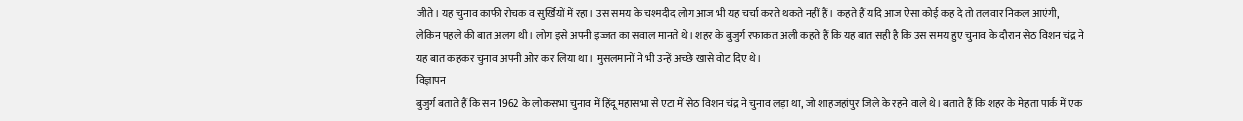जीते। यह चुनाव काफी रोचक व सुर्खियों में रहा। उस समय के चश्मदीद लोग आज भी यह चर्चा करते थकते नहीं हैं। कहते हैं यदि आज ऐसा कोई कह दे तो तलवार निकल आएंगी, लेकिन पहले की बात अलग थी। लोग इसे अपनी इज्जत का सवाल मानते थे। शहर के बुजुर्ग रफाकत अली कहते हैं कि यह बात सही है कि उस समय हुए चुनाव के दौरान सेठ विशन चंद्र ने यह बात कहकर चुनाव अपनी ओर कर लिया था। मुसलमानों ने भी उन्हें अच्छे खासे वोट दिए थे।
विज्ञापन
बुजुर्ग बताते हैं कि सन 1962 के लोकसभा चुनाव में हिंदू महासभा से एटा में सेठ विशन चंद्र ने चुनाव लड़ा था, जो शाहजहांपुर जिले के रहने वाले थे। बताते हैं कि शहर के मेहता पार्क में एक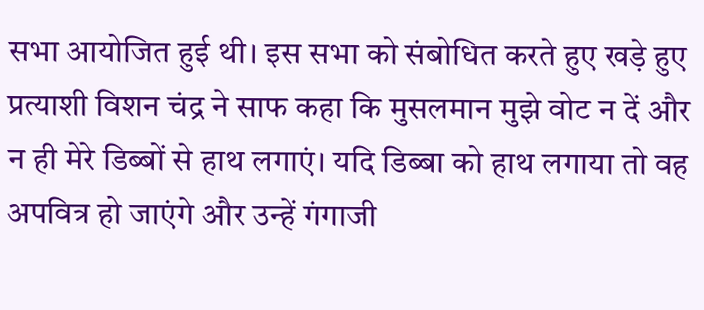सभा आयोजित हुई थी। इस सभा को संबोधित करते हुए खड़े हुए प्रत्याशी विशन चंद्र ने साफ कहा कि मुसलमान मुझे वोट न दें और न ही मेरे डिब्बों से हाथ लगाएं। यदि डिब्बा को हाथ लगाया तो वह अपवित्र हो जाएंगे और उन्हें गंगाजी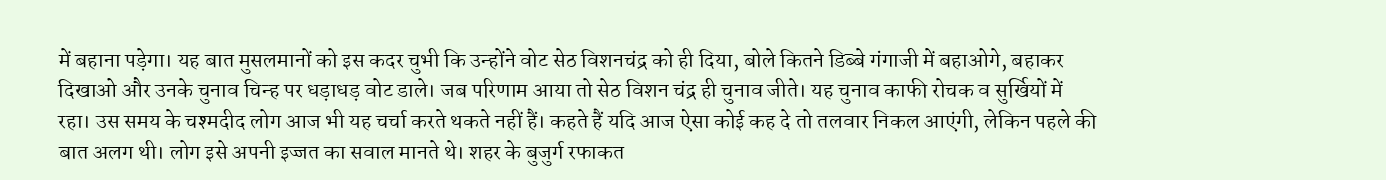में बहाना पड़ेगा। यह बात मुसलमानों को इस कदर चुभी कि उन्होंने वोट सेठ विशनचंद्र को ही दिया, बोले कितने डिब्बे गंगाजी में बहाओगे, बहाकर दिखाओ और उनके चुनाव चिन्ह पर धड़ाधड़ वोट डाले। जब परिणाम आया तो सेठ विशन चंद्र ही चुनाव जीते। यह चुनाव काफी रोचक व सुर्खियों में रहा। उस समय के चश्मदीद लोग आज भी यह चर्चा करते थकते नहीं हैं। कहते हैं यदि आज ऐसा कोई कह दे तो तलवार निकल आएंगी, लेकिन पहले की बात अलग थी। लोग इसे अपनी इज्जत का सवाल मानते थे। शहर के बुजुर्ग रफाकत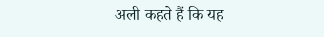अली कहते हैं कि यह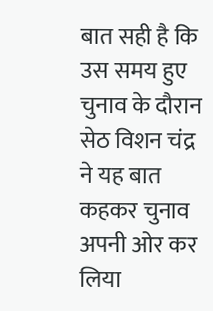बात सही है कि उस समय हुए चुनाव के दौरान सेठ विशन चंद्र ने यह बात कहकर चुनाव अपनी ओर कर लिया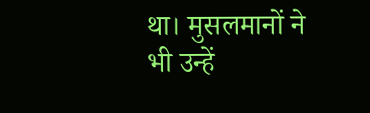था। मुसलमानों ने भी उन्हें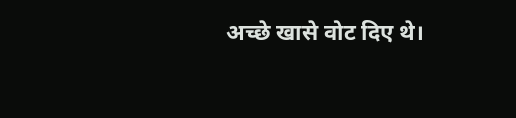अच्छे खासे वोट दिए थे।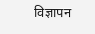विज्ञापन